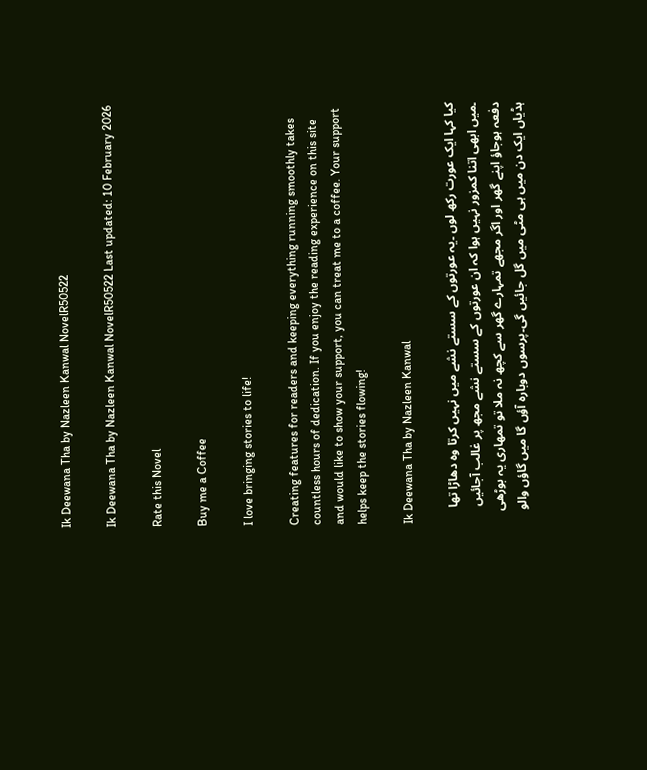Ik Deewana Tha by Nazleen Kanwal NovelR50522

Ik Deewana Tha by Nazleen Kanwal NovelR50522 Last updated: 10 February 2026

Rate this Novel

Buy me a Coffee

I love bringing stories to life!

Creating features for readers and keeping everything running smoothly takes countless hours of dedication. If you enjoy the reading experience on this site and would like to show your support, you can treat me to a coffee. Your support helps keep the stories flowing!

Ik Deewana Tha by Nazleen Kanwal

کیا کہا ایک عورت رکھ لوں ۔یہ عورتوں کے سستے نشے میں نہیں کرتا وہ دھاڑا تھا ۔میں ابھی اتنا کمزور نہیں ہوا کہ ان عورتوں کے سستے نشے مجھ پر غالب آجائیں دفعہ ہوجاؤ اپنے گھر اور اگر مجھے تمہارے گھر سے کچھ نہ ملا تو تمھاری یہ بوڑھی ہڈیاں ایک دن میں ہی مٹی میں گل جائیں گی۔پرسوں دوبارہ آؤں گا میں گاؤں والو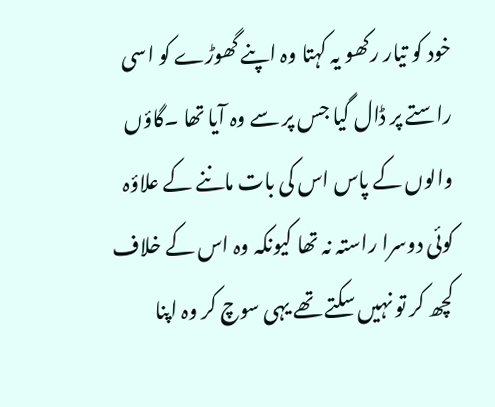خود کو تیار رکھو یہ کہتا وہ اپنے گھوڑے کو اسی راستے پر ڈال گیا جس پر سے وہ آیا تھا ۔گاؤں والوں کے پاس اس کی بات ماننے کے علاؤہ کوئی دوسرا راستہ نہ تھا کیونکہ وہ اس کے خلاف کچھ کر تو نہیں سکتے تھے یہی سوچ کر وہ اپنا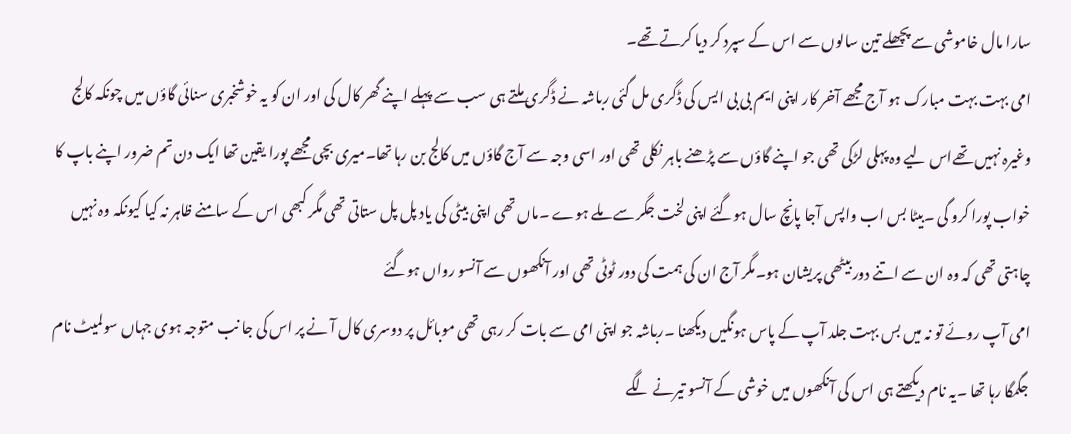سارا مال خاموشی سے پچھلے تین سالوں سے اس کے سپرد کر دیا کرتے تھے۔
امی بہت بہت مبارک ہو آج مجھے آخر کار اپنی ایم بی بی ایس کی ڈگری مل گئی رباشہ نے ڈگری ملتے ہی سب سے پہلے اپنے گھر کال کی اور ان کو یہ خوشخبری سنائی گاؤں میں چونکہ کالج وغیرہ نہیں تھےاس لیے وہ پہلی لڑکی تھی جو اپنے گاؤں سے پڑھنے باہر نکلی تھی اور اسی وجہ سے آج گاؤں میں کالج بن رہا تھا۔میری بچی مجھے پورا یقین تھا ایک دن تم ضرور اپنے باپ کا خواب پورا کرو گی ۔بیٹا بس اب واپس آجا پانچ سال ہوگئے اپنی لخت جگر سے ملے ہوے ۔ماں تھی اپنی بیٹی کی یاد پل پل ستاتی تھی مگر کبھی اس کے سامنے ظاہر نہ کیا کیونکہ وہ نہیں چاہتی تھی کہ وہ ان سے اتنے دور بیٹھی پریشان ہو۔مگر آج ان کی ہمت کی دور ٹوٹی تھی اور آنکھوں سے آنسو رواں ہوگئے
امی آپ روئے تو نہ میں بس بہت جلد آپ کے پاس ہونگیں دیکھنا ۔رباشہ جو اپنی امی سے بات کر رہی تھی موبائل پر دوسری کال آ نے پر اس کی جا نب متوجہ ہوی جہاں سولمیٹ نام جگمگا رہا تھا ۔یہ نام دیکھتے ہی اس کی آنکھوں میں خوشی کے آنسو تیرنے لگے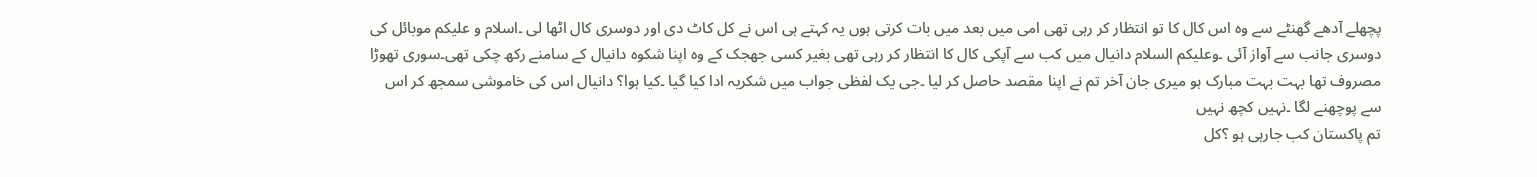پچھلے آدھے گھنٹے سے وہ اس کال کا تو انتظار کر رہی تھی امی میں بعد میں بات کرتی ہوں یہ کہتے ہی اس نے کل کاٹ دی اور دوسری کال اٹھا لی ۔اسلام و علیکم موبائل کی دوسری جانب سے آواز آئی ۔وعلیکم السلام دانیال میں کب سے آپکی کال کا انتظار کر رہی تھی بغیر کسی جھجک کے وہ اپنا شکوہ دانیال کے سامنے رکھ چکی تھی۔سوری تھوڑا مصروف تھا بہت بہت مبارک ہو میری جان آخر تم نے اپنا مقصد حاصل کر لیا ۔جی یک لفظی جواب میں شکریہ ادا کیا گیا ۔کیا ہوا؟ دانیال اس کی خاموشی سمجھ کر اس سے پوچھنے لگا ۔نہیں کچھ نہیں
تم پاکستان کب جارہی ہو ؟کل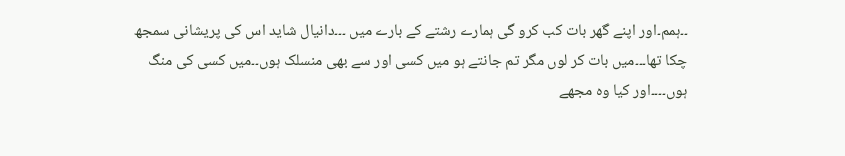۔۔ہمم۔اور اپنے گھر بات کب کرو گی ہمارے رشتے کے بارے میں ۔۔۔دانیال شاید اس کی پریشانی سمجھ چکا تھا۔۔۔میں بات کر لوں مگر تم جانتے ہو میں کسی اور سے بھی منسلک ہوں۔۔میں کسی کی منگ ہوں۔۔۔۔اور کیا وہ مجھے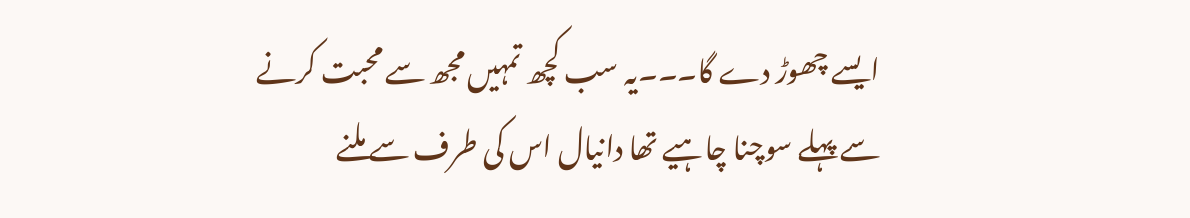ایسے چھوڑ دے گا۔۔۔یہ سب کچھ تمہیں مجھ سے محبت کرنے سے پہلے سوچنا چاہیے تھا دانیال اس کی طرف سے ملنے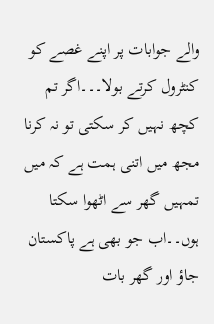والے جوابات پر اپنے غصے کو کنٹرول کرتے بولا۔۔۔اگر تم کچھ نہیں کر سکتی تو نہ کرنا مجھ میں اتنی ہمت ہے کہ میں تمہیں گھر سے اٹھوا سکتا ہوں۔۔اب جو بھی ہے پاکستان جاؤ اور گھر بات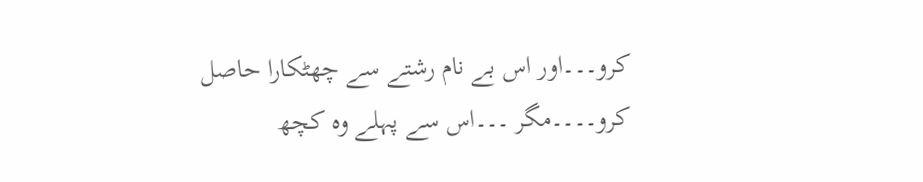کرو۔۔۔اور اس بے نام رشتے سے چھٹکارا حاصل کرو۔۔۔۔مگر ۔۔۔اس سے پہلے وہ کچھ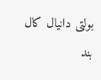بولتی دانیال کال بند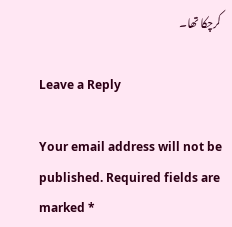کرچکا تھا۔

Leave a Reply

Your email address will not be published. Required fields are marked *